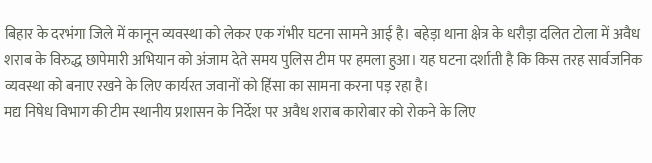बिहार के दरभंगा जिले में कानून व्यवस्था को लेकर एक गंभीर घटना सामने आई है। बहेड़ा थाना क्षेत्र के धरौड़ा दलित टोला में अवैध शराब के विरुद्ध छापेमारी अभियान को अंजाम देते समय पुलिस टीम पर हमला हुआ। यह घटना दर्शाती है कि किस तरह सार्वजनिक व्यवस्था को बनाए रखने के लिए कार्यरत जवानों को हिंसा का सामना करना पड़ रहा है।
मद्य निषेध विभाग की टीम स्थानीय प्रशासन के निर्देश पर अवैध शराब कारोबार को रोकने के लिए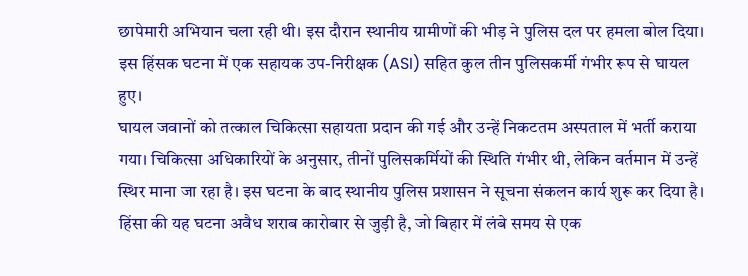छापेमारी अभियान चला रही थी। इस दौरान स्थानीय ग्रामीणों की भीड़ ने पुलिस दल पर हमला बोल दिया। इस हिंसक घटना में एक सहायक उप-निरीक्षक (ASI) सहित कुल तीन पुलिसकर्मी गंभीर रूप से घायल हुए।
घायल जवानों को तत्काल चिकित्सा सहायता प्रदान की गई और उन्हें निकटतम अस्पताल में भर्ती कराया गया। चिकित्सा अधिकारियों के अनुसार, तीनों पुलिसकर्मियों की स्थिति गंभीर थी, लेकिन वर्तमान में उन्हें स्थिर माना जा रहा है। इस घटना के बाद स्थानीय पुलिस प्रशासन ने सूचना संकलन कार्य शुरू कर दिया है।
हिंसा की यह घटना अवैध शराब कारोबार से जुड़ी है, जो बिहार में लंबे समय से एक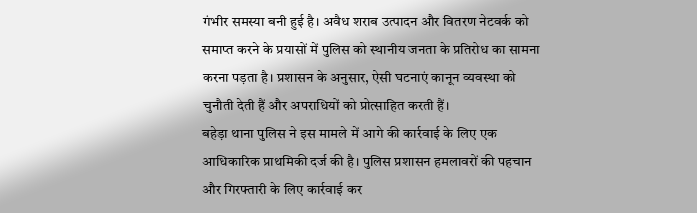गंभीर समस्या बनी हुई है। अवैध शराब उत्पादन और वितरण नेटवर्क को समाप्त करने के प्रयासों में पुलिस को स्थानीय जनता के प्रतिरोध का सामना करना पड़ता है। प्रशासन के अनुसार, ऐसी घटनाएं कानून व्यवस्था को चुनौती देती हैं और अपराधियों को प्रोत्साहित करती हैं।
बहेड़ा थाना पुलिस ने इस मामले में आगे की कार्रवाई के लिए एक आधिकारिक प्राथमिकी दर्ज की है। पुलिस प्रशासन हमलावरों की पहचान और गिरफ्तारी के लिए कार्रवाई कर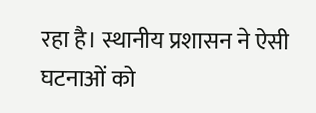रहा है। स्थानीय प्रशासन ने ऐसी घटनाओं को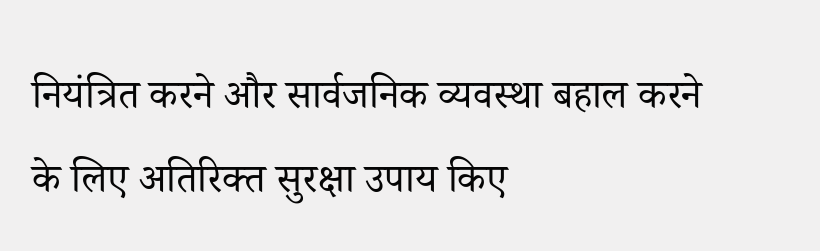नियंत्रित करने और सार्वजनिक व्यवस्था बहाल करने के लिए अतिरिक्त सुरक्षा उपाय किए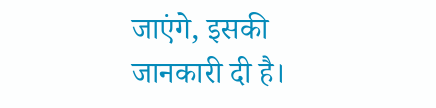जाएंगे, इसकी जानकारी दी है।